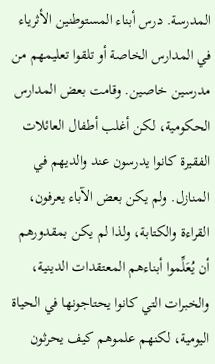المدرسة. درس أبناء المستوطنين الأثرياء في المدارس الخاصة أو تلقوا تعليمهم من مدرسين خاصين. وقامت بعض المدارس الحكومية، لكن أغلب أطفال العائلات الفقيرة كانوا يدرسون عند والديهم في المنازل. ولم يكن بعض الآباء يعرفون، القراءة والكتابة، ولذا لم يكن بمقدورهم أن يُعَلِّموا أبناءهم المعتقدات الدينية، والخبرات التي كانوا يحتاجونها في الحياة اليومية، لكنهم علموهم كيف يحرثون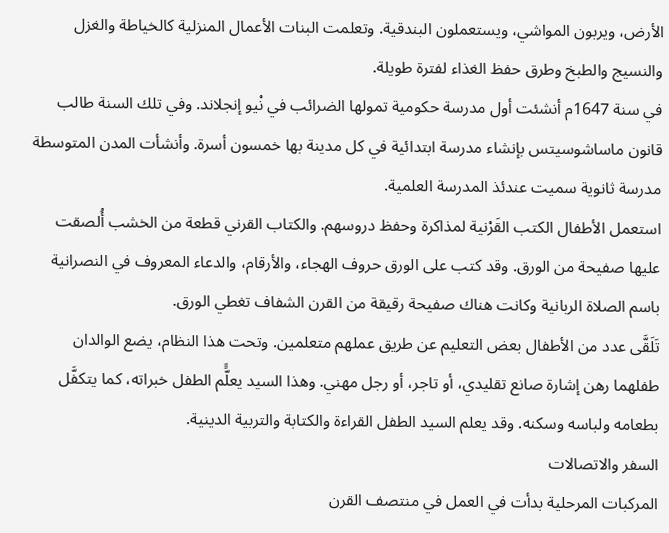الأرض، ويربون المواشي، ويستعملون البندقية. وتعلمت البنات الأعمال المنزلية كالخياطة والغزل والنسيج والطبخ وطرق حفظ الغذاء لفترة طويلة.
في سنة 1647م أنشئت أول مدرسة حكومية تمولها الضرائب في نْيو إنجلاند. وفي تلك السنة طالب قانون ماساشوسيتس بإنشاء مدرسة ابتدائية في كل مدينة بها خمسون أسرة. وأنشأت المدن المتوسطة مدرسة ثانوية سميت عندئذ المدرسة العلمية.
استعمل الأطفال الكتب القَرْنية لمذاكرة وحفظ دروسهم. والكتاب القرني قطعة من الخشب أُلصقت عليها صفيحة من الورق. وقد كتب على الورق حروف الهجاء، والأرقام، والدعاء المعروف في النصرانية باسم الصلاة الربانية وكانت هناك صفيحة رقيقة من القرن الشفاف تغطي الورق.
تَلَقَّى عدد من الأطفال بعض التعليم عن طريق عملهم متعلمين. وتحت هذا النظام، يضع الوالدان طفلهما رهن إشارة صانع تقليدي، أو تاجر، أو رجل مهني. وهذا السيد يعلًَّم الطفل خبراته، كما يتكفَّل بطعامه ولباسه وسكنه. وقد يعلم السيد الطفل القراءة والكتابة والتربية الدينية.
السفر والاتصالات
المركبات المرحلية بدأت في العمل في منتصف القرن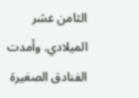الثامن عشر الميلادي. وأمدت الفنادق الصغيرة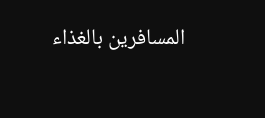المسافرين بالغذاء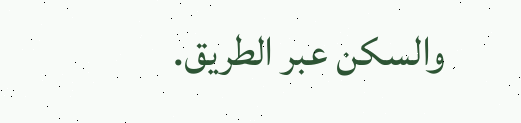والسكن عبر الطريق.